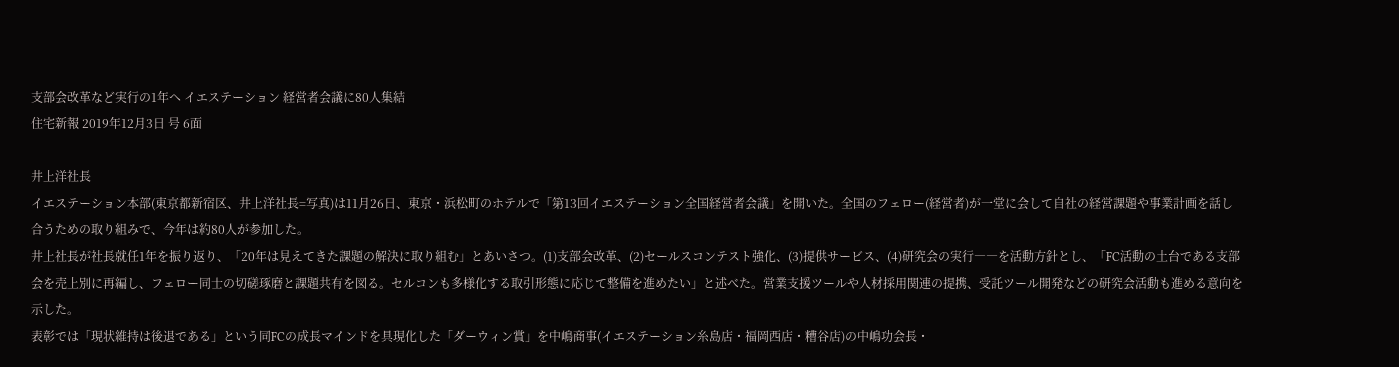支部会改革など実行の1年へ イエステーション 経営者会議に80人集結
住宅新報 2019年12月3日 号 6面

井上洋社長
イエステーション本部(東京都新宿区、井上洋社長=写真)は11月26日、東京・浜松町のホテルで「第13回イエステーション全国経営者会議」を開いた。全国のフェロー(経営者)が一堂に会して自社の経営課題や事業計画を話し合うための取り組みで、今年は約80人が参加した。
井上社長が社長就任1年を振り返り、「20年は見えてきた課題の解決に取り組む」とあいさつ。(1)支部会改革、(2)セールスコンテスト強化、(3)提供サービス、(4)研究会の実行――を活動方針とし、「FC活動の土台である支部会を売上別に再編し、フェロー同士の切磋琢磨と課題共有を図る。セルコンも多様化する取引形態に応じて整備を進めたい」と述べた。営業支援ツールや人材採用関連の提携、受託ツール開発などの研究会活動も進める意向を示した。
表彰では「現状維持は後退である」という同FCの成長マインドを具現化した「ダーウィン賞」を中嶋商事(イエステーション糸島店・福岡西店・糟谷店)の中嶋功会長・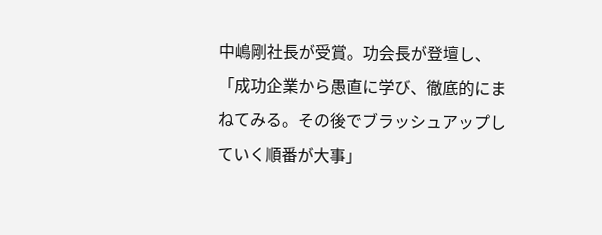中嶋剛社長が受賞。功会長が登壇し、「成功企業から愚直に学び、徹底的にまねてみる。その後でブラッシュアップしていく順番が大事」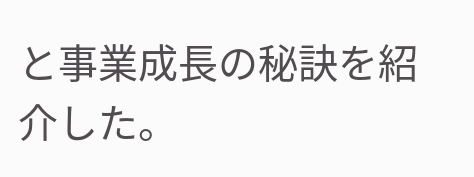と事業成長の秘訣を紹介した。